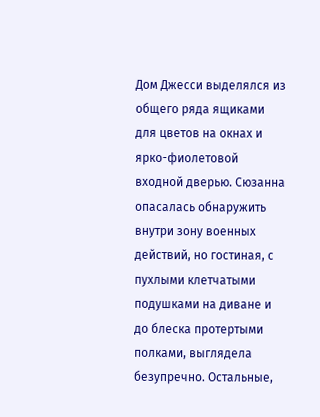Дом Джесси выделялся из общего ряда ящиками для цветов на окнах и ярко-фиолетовой входной дверью. Сюзанна опасалась обнаружить внутри зону военных действий, но гостиная, с пухлыми клетчатыми подушками на диване и до блеска протертыми полками, выглядела безупречно. Остальные,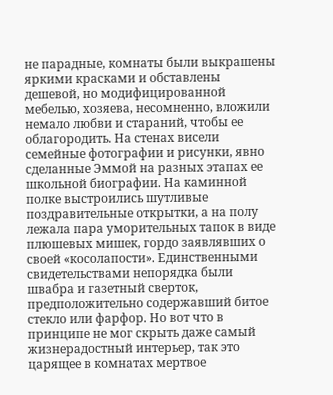не парадные, комнаты были выкрашены яркими красками и обставлены дешевой, но модифицированной мебелью, хозяева, несомненно, вложили немало любви и стараний, чтобы ее облагородить. На стенах висели семейные фотографии и рисунки, явно сделанные Эммой на разных этапах ее школьной биографии. На каминной полке выстроились шутливые поздравительные открытки, а на полу лежала пара уморительных тапок в виде плюшевых мишек, гордо заявлявших о своей «косолапости». Единственными свидетельствами непорядка были швабра и газетный сверток, предположительно содержавший битое стекло или фарфор. Но вот что в принципе не мог скрыть даже самый жизнерадостный интерьер, так это царящее в комнатах мертвое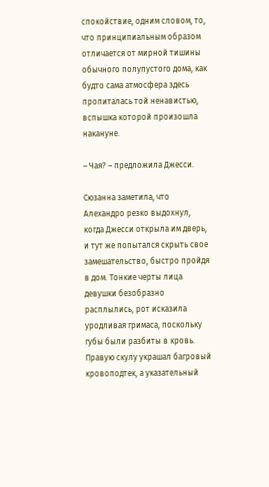спокойствие, одним словом, то, что принципиальным образом отличается от мирной тишины обычного полупустого дома, как будто сама атмосфера здесь пропиталась той ненавистью, вспышка которой произошла накануне.

– Чая? – предложила Джесси.

Сюзанна заметила, что Алехандро резко выдохнул, когда Джесси открыла им дверь, и тут же попытался скрыть свое замешательство, быстро пройдя в дом. Тонкие черты лица девушки безобразно расплылись, рот исказила уродливая гримаса, поскольку губы были разбиты в кровь. Правую скулу украшал багровый кровоподтек, а указательный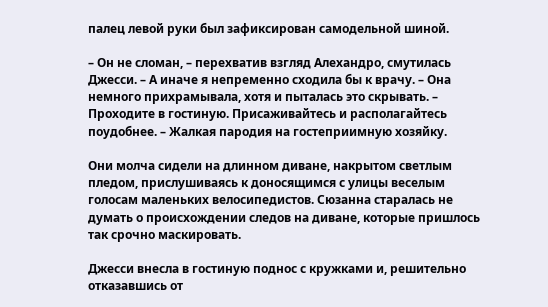палец левой руки был зафиксирован самодельной шиной.

– Он не сломан, – перехватив взгляд Алехандро, смутилась Джесси. – А иначе я непременно сходила бы к врачу. – Она немного прихрамывала, хотя и пыталась это скрывать. – Проходите в гостиную. Присаживайтесь и располагайтесь поудобнее. – Жалкая пародия на гостеприимную хозяйку.

Они молча сидели на длинном диване, накрытом светлым пледом, прислушиваясь к доносящимся с улицы веселым голосам маленьких велосипедистов. Сюзанна старалась не думать о происхождении следов на диване, которые пришлось так срочно маскировать.

Джесси внесла в гостиную поднос с кружками и, решительно отказавшись от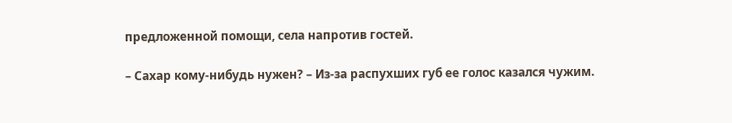предложенной помощи, села напротив гостей.

– Сахар кому-нибудь нужен? – Из-за распухших губ ее голос казался чужим.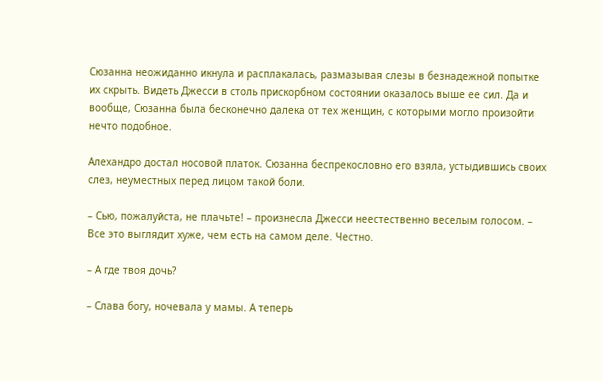Сюзанна неожиданно икнула и расплакалась, размазывая слезы в безнадежной попытке их скрыть. Видеть Джесси в столь прискорбном состоянии оказалось выше ее сил. Да и вообще, Сюзанна была бесконечно далека от тех женщин, с которыми могло произойти нечто подобное.

Алехандро достал носовой платок. Сюзанна беспрекословно его взяла, устыдившись своих слез, неуместных перед лицом такой боли.

– Сью, пожалуйста, не плачьте! – произнесла Джесси неестественно веселым голосом. – Все это выглядит хуже, чем есть на самом деле. Честно.

– А где твоя дочь?

– Слава богу, ночевала у мамы. А теперь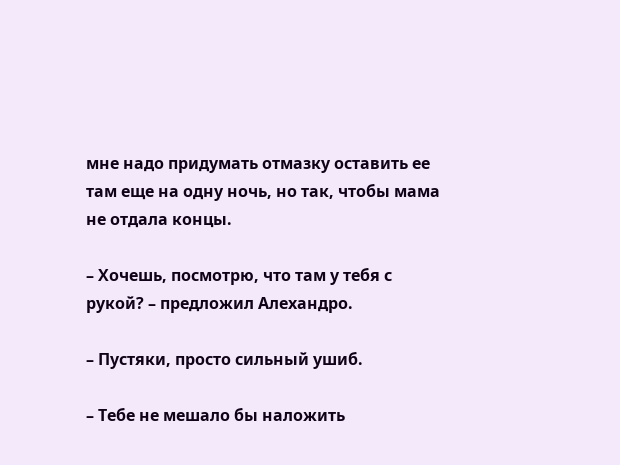мне надо придумать отмазку оставить ее там еще на одну ночь, но так, чтобы мама не отдала концы.

– Хочешь, посмотрю, что там у тебя с рукой? – предложил Алехандро.

– Пустяки, просто сильный ушиб.

– Тебе не мешало бы наложить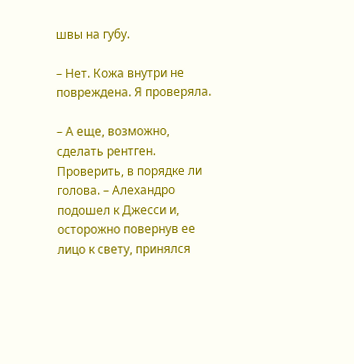швы на губу.

– Нет. Кожа внутри не повреждена. Я проверяла.

– А еще, возможно, сделать рентген. Проверить, в порядке ли голова. – Алехандро подошел к Джесси и, осторожно повернув ее лицо к свету, принялся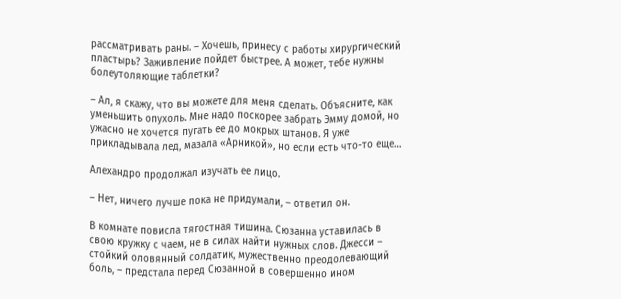рассматривать раны. – Хочешь, принесу с работы хирургический пластырь? Заживление пойдет быстрее. А может, тебе нужны болеутоляющие таблетки?

– Ал, я скажу, что вы можете для меня сделать. Объясните, как уменьшить опухоль. Мне надо поскорее забрать Эмму домой, но ужасно не хочется пугать ее до мокрых штанов. Я уже прикладывала лед, мазала «Арникой», но если есть что-то еще…

Алехандро продолжал изучать ее лицо.

– Нет, ничего лучше пока не придумали, – ответил он.

В комнате повисла тягостная тишина. Сюзанна уставилась в свою кружку с чаем, не в силах найти нужных слов. Джесси – стойкий оловянный солдатик, мужественно преодолевающий боль, – предстала перед Сюзанной в совершенно ином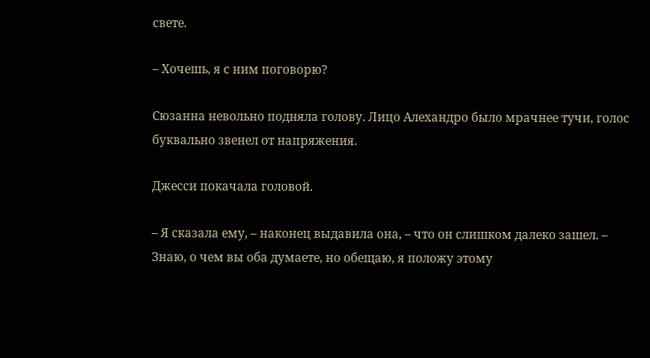свете.

– Хочешь, я с ним поговорю?

Сюзанна невольно подняла голову. Лицо Алехандро было мрачнее тучи, голос буквально звенел от напряжения.

Джесси покачала головой.

– Я сказала ему, – наконец выдавила она, – что он слишком далеко зашел. – Знаю, о чем вы оба думаете, но обещаю, я положу этому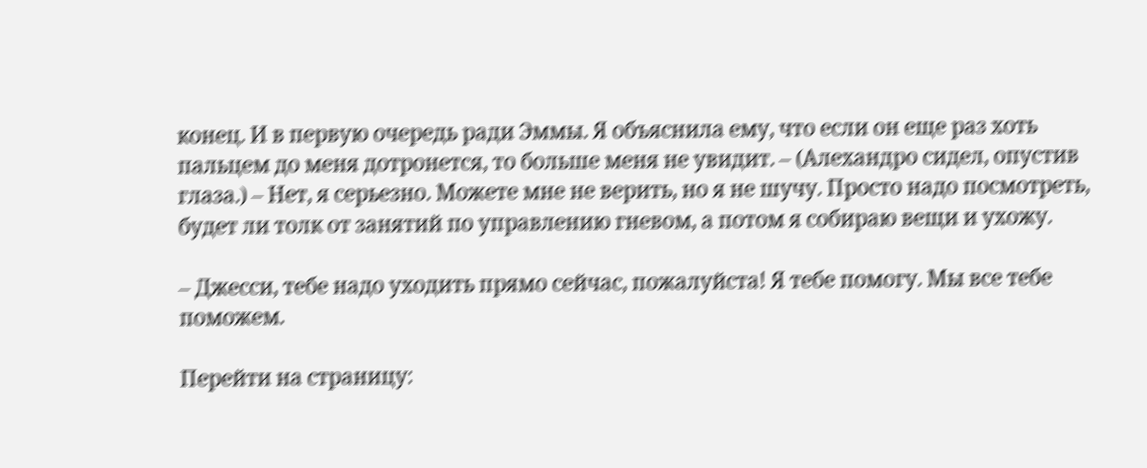конец. И в первую очередь ради Эммы. Я объяснила ему, что если он еще раз хоть пальцем до меня дотронется, то больше меня не увидит. – (Алехандро сидел, опустив глаза.) – Нет, я серьезно. Можете мне не верить, но я не шучу. Просто надо посмотреть, будет ли толк от занятий по управлению гневом, а потом я собираю вещи и ухожу.

– Джесси, тебе надо уходить прямо сейчас, пожалуйста! Я тебе помогу. Мы все тебе поможем.

Перейти на страницу: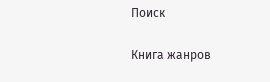Поиск

Книга жанров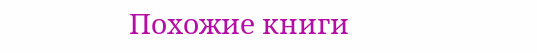Похожие книги